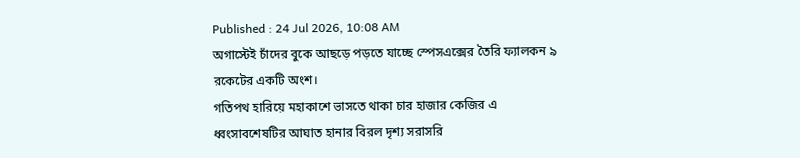Published : 24 Jul 2026, 10:08 AM
অগাস্টেই চাঁদের বুকে আছড়ে পড়তে যাচ্ছে স্পেসএক্সের তৈরি ফ্যালকন ৯ রকেটের একটি অংশ।
গতিপথ হারিয়ে মহাকাশে ভাসতে থাকা চার হাজার কেজির এ ধ্বংসাবশেষটির আঘাত হানার বিরল দৃশ্য সরাসরি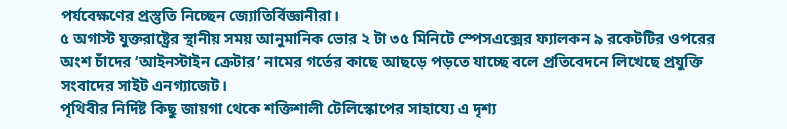পর্যবেক্ষণের প্রস্তুতি নিচ্ছেন জ্যোতির্বিজ্ঞানীরা।
৫ অগাস্ট যুক্তরাষ্ট্রের স্থানীয় সময় আনুমানিক ভোর ২ টা ৩৫ মিনিটে স্পেসএক্সের ফ্যালকন ৯ রকেটটির ওপরের অংশ চাঁদের ‘আইনস্টাইন ক্রেটার’ নামের গর্তের কাছে আছড়ে পড়তে যাচ্ছে বলে প্রতিবেদনে লিখেছে প্রযুক্তি সংবাদের সাইট এনগ্যাজেট।
পৃথিবীর নির্দিষ্ট কিছু জায়গা থেকে শক্তিশালী টেলিস্কোপের সাহায্যে এ দৃশ্য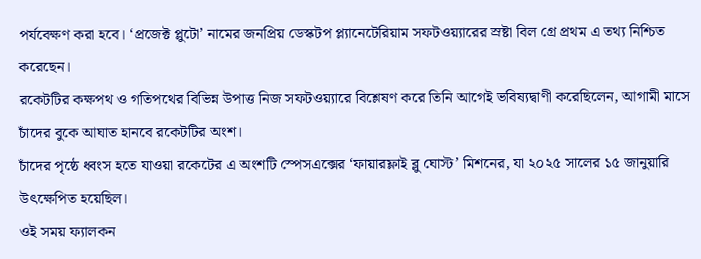পর্যবেক্ষণ করা হবে। ‘প্রজেক্ট প্লুটো’ নামের জনপ্রিয় ডেস্কটপ প্ল্যানেটেরিয়াম সফটওয়্যারের স্রষ্টা বিল গ্রে প্রথম এ তথ্য নিশ্চিত করেছেন।
রকেটটির কক্ষপথ ও গতিপথের বিভিন্ন উপাত্ত নিজ সফটওয়্যারে বিশ্লেষণ করে তিনি আগেই ভবিষ্যদ্বাণী করেছিলেন, আগামী মাসে চাঁদের বুকে আঘাত হানবে রকেটটির অংশ।
চাঁদের পৃষ্ঠে ধ্বংস হতে যাওয়া রকেটের এ অংশটি স্পেসএক্সের ‘ফায়ারফ্লাই ব্লু ঘোস্ট’ মিশনের, যা ২০২৫ সালের ১৫ জানুয়ারি উৎক্ষেপিত হয়েছিল।
ওই সময় ফ্যালকন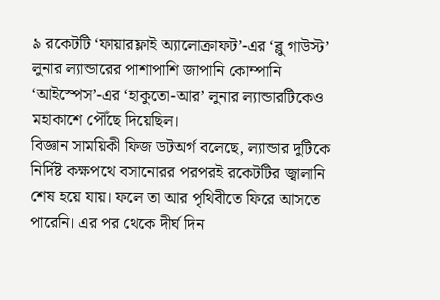৯ রকেটটি ‘ফায়ারফ্লাই অ্যালোক্রাফট’-এর ‘ব্লু গাউস্ট’ লুনার ল্যান্ডারের পাশাপাশি জাপানি কোম্পানি ‘আইস্পেস’-এর ‘হাকুতো-আর’ লুনার ল্যান্ডারটিকেও মহাকাশে পৌঁছে দিয়েছিল।
বিজ্ঞান সাময়িকী ফিজ ডটঅর্গ বলেছে, ল্যান্ডার দুটিকে নির্দিষ্ট কক্ষপথে বসানোরর পরপরই রকেটটির জ্বালানি শেষ হয়ে যায়। ফলে তা আর পৃথিবীতে ফিরে আসতে পারেনি। এর পর থেকে দীর্ঘ দিন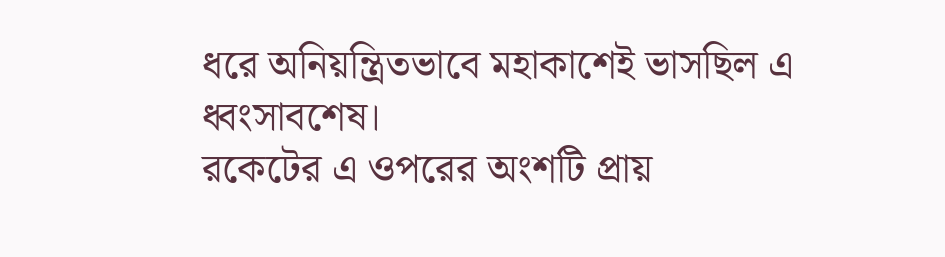ধরে অনিয়ন্ত্রিতভাবে মহাকাশেই ভাসছিল এ ধ্বংসাবশেষ।
রকেটের এ ওপরের অংশটি প্রায়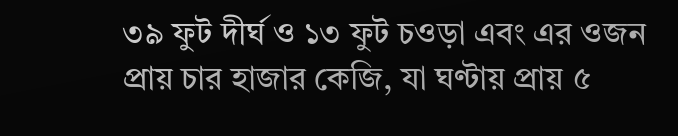৩৯ ফুট দীর্ঘ ও ১৩ ফুট চওড়া এবং এর ওজন প্রায় চার হাজার কেজি, যা ঘণ্টায় প্রায় ৫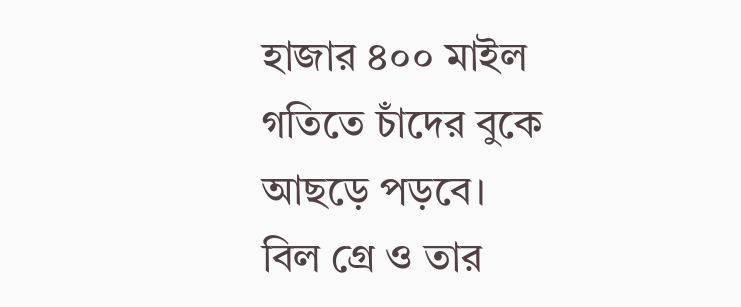হাজার ৪০০ মাইল গতিতে চাঁদের বুকে আছড়ে পড়বে।
বিল গ্রে ও তার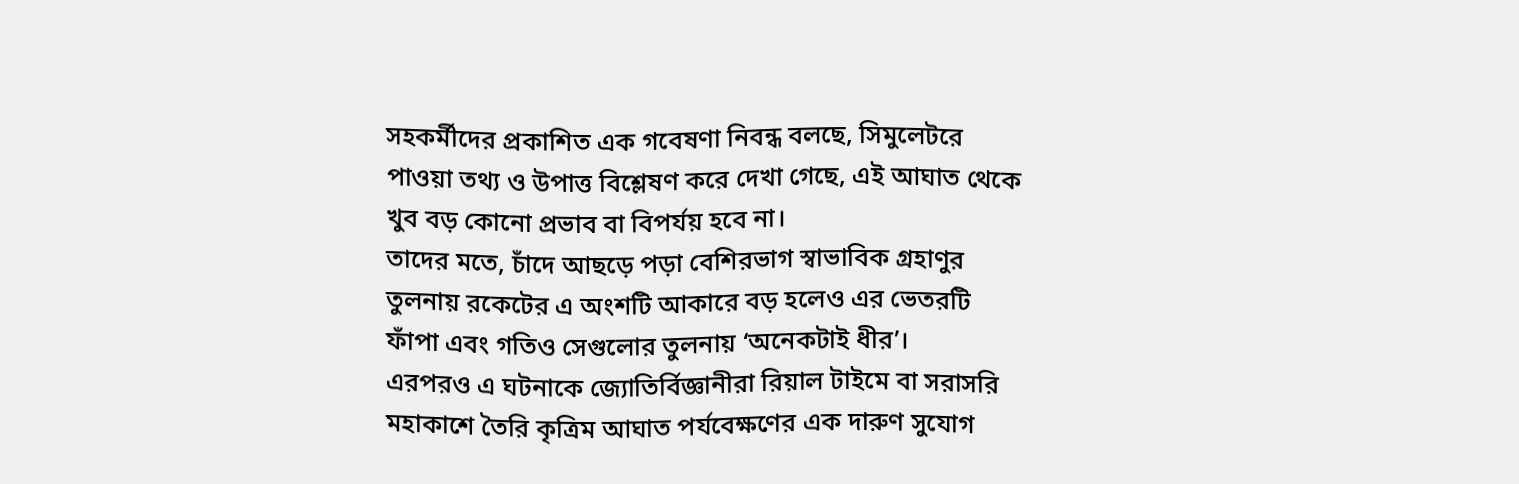সহকর্মীদের প্রকাশিত এক গবেষণা নিবন্ধ বলছে, সিমুলেটরে পাওয়া তথ্য ও উপাত্ত বিশ্লেষণ করে দেখা গেছে, এই আঘাত থেকে খুব বড় কোনো প্রভাব বা বিপর্যয় হবে না।
তাদের মতে, চাঁদে আছড়ে পড়া বেশিরভাগ স্বাভাবিক গ্রহাণুর তুলনায় রকেটের এ অংশটি আকারে বড় হলেও এর ভেতরটি ফাঁপা এবং গতিও সেগুলোর তুলনায় ‘অনেকটাই ধীর’।
এরপরও এ ঘটনাকে জ্যোতির্বিজ্ঞানীরা রিয়াল টাইমে বা সরাসরি মহাকাশে তৈরি কৃত্রিম আঘাত পর্যবেক্ষণের এক দারুণ সুযোগ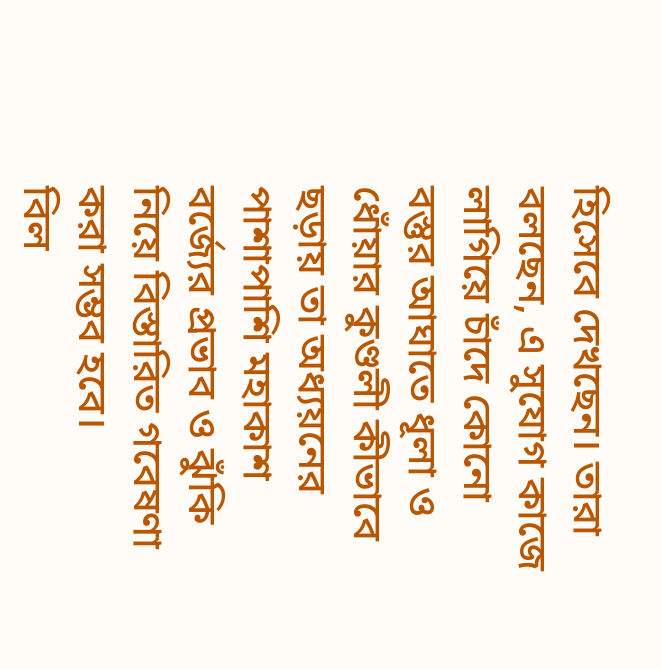হিসেবে দেখছেন। তারা বলছেন, এ সুযোগ কাজে লাগিয়ে চাঁদে কোনো বস্তুর আঘাতে ধূলা ও ধোঁয়ার কুণ্ডলী কীভাবে ছড়ায় তা অধ্যয়নের পাশাপাশি মহাকাশ বর্জ্যের প্রভাব ও ঝুঁকি নিয়ে বিস্তারিত গবেষণা করা সম্ভব হবে।
বিল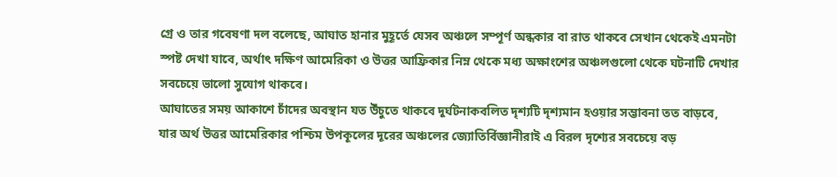গ্রে ও তার গবেষণা দল বলেছে, আঘাত হানার মুহূর্তে যেসব অঞ্চলে সম্পূর্ণ অন্ধকার বা রাত থাকবে সেখান থেকেই এমনটা স্পষ্ট দেখা যাবে, অর্থাৎ দক্ষিণ আমেরিকা ও উত্তর আফ্রিকার নিম্ন থেকে মধ্য অক্ষাংশের অঞ্চলগুলো থেকে ঘটনাটি দেখার সবচেয়ে ভালো সুযোগ থাকবে।
আঘাতের সময় আকাশে চাঁদের অবস্থান যত উঁচুতে থাকবে দুর্ঘটনাকবলিত দৃশ্যটি দৃশ্যমান হওয়ার সম্ভাবনা তত বাড়বে, যার অর্থ উত্তর আমেরিকার পশ্চিম উপকূলের দূরের অঞ্চলের জ্যোতির্বিজ্ঞানীরাই এ বিরল দৃশ্যের সবচেয়ে বড়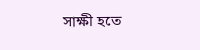সাক্ষী হতে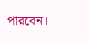পারবেন।